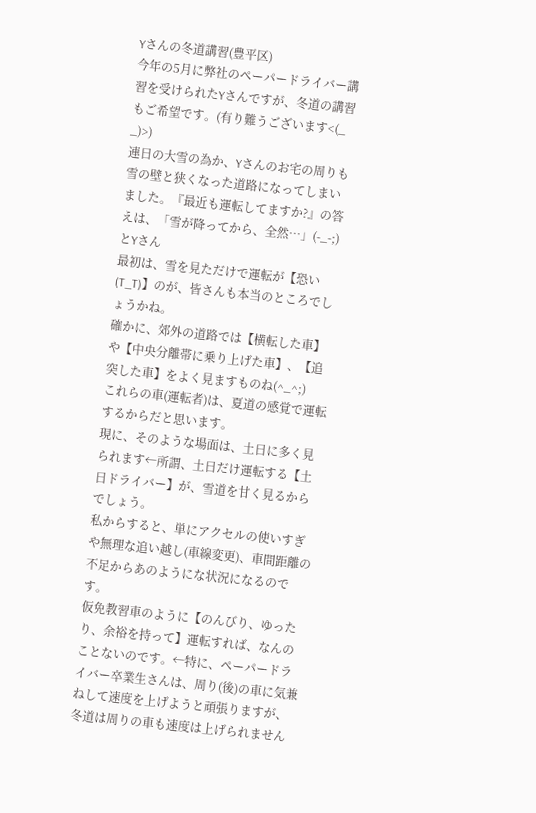Yさんの冬道講習(豊平区)
今年の5月に弊社のペーパードライバー講習を受けられたYさんですが、冬道の講習もご希望です。(有り難うございます<(_ _)>)
連日の大雪の為か、Yさんのお宅の周りも雪の壁と狭くなった道路になってしまいました。『最近も運転してますか?』の答えは、「雪が降ってから、全然…」(-_-;)とYさん
最初は、雪を見ただけで運転が【恐い(T_T)】のが、皆さんも本当のところでしょうかね。
確かに、郊外の道路では【横転した車】や【中央分離帯に乗り上げた車】、【追突した車】をよく見ますものね(^_^;)
これらの車(運転者)は、夏道の感覚で運転するからだと思います。
現に、そのような場面は、土日に多く見られます←所謂、土日だけ運転する【土日ドライバー】が、雪道を甘く見るからでしょう。
私からすると、単にアクセルの使いすぎや無理な追い越し(車線変更)、車間距離の不足からあのようにな状況になるのです。
仮免教習車のように【のんびり、ゆったり、余裕を持って】運転すれば、なんのことないのです。←特に、ペーパードライバー卒業生さんは、周り(後)の車に気兼ねして速度を上げようと頑張りますが、冬道は周りの車も速度は上げられません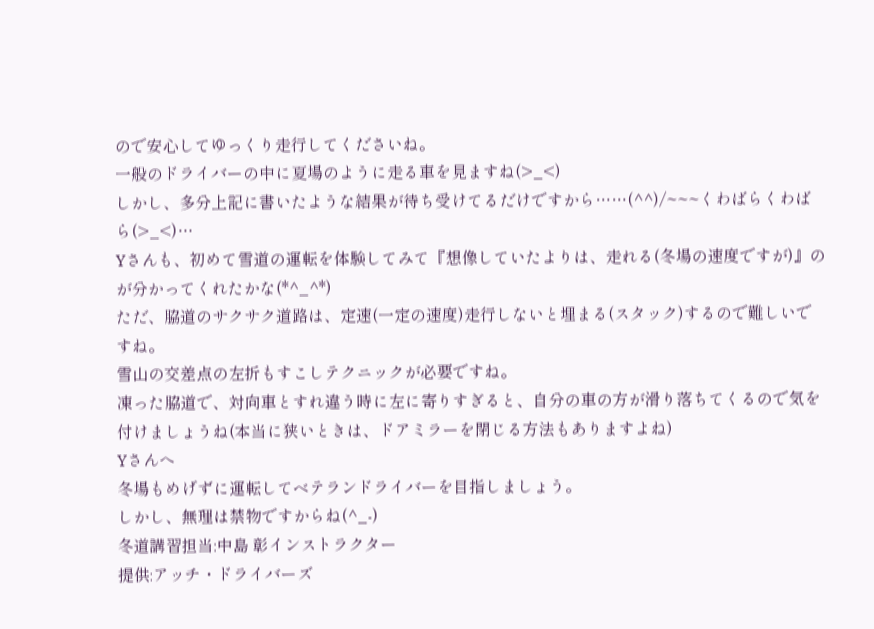ので安心してゆっくり走行してくださいね。
一般のドライバーの中に夏場のように走る車を見ますね(>_<)
しかし、多分上記に書いたような結果が待ち受けてるだけですから……(^^)/~~~くわばらくわばら(>_<)…
Yさんも、初めて雪道の運転を体験してみて『想像していたよりは、走れる(冬場の速度ですが)』のが分かってくれたかな(*^_^*)
ただ、脇道のサクサク道路は、定速(一定の速度)走行しないと埋まる(スタック)するので難しいですね。
雪山の交差点の左折もすこしテクニックが必要ですね。
凍った脇道で、対向車とすれ違う時に左に寄りすぎると、自分の車の方が滑り落ちてくるので気を付けましょうね(本当に狭いときは、ドアミラーを閉じる方法もありますよね)
Yさんへ
冬場もめげずに運転してベテランドライバーを目指しましょう。
しかし、無理は禁物ですからね(^_-)
冬道講習担当:中島 彰インストラクター
提供:アッチ・ドライバーズ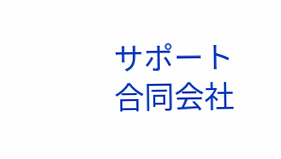サポート合同会社